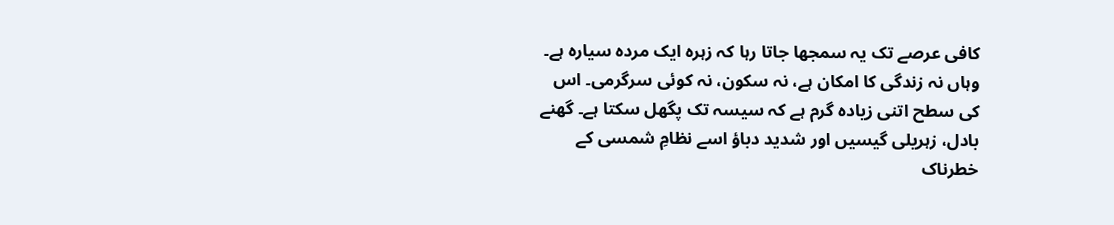کافی عرصے تک یہ سمجھا جاتا رہا کہ زہرہ ایک مردہ سیارہ ہے۔ وہاں نہ زندگی کا امکان ہے، نہ سکون، نہ کوئی سرگرمی۔ اس کی سطح اتنی زیادہ گرم ہے کہ سیسہ تک پگھل سکتا ہے۔ گھنے بادل، زہریلی گیسیں اور شدید دباؤ اسے نظامِ شمسی کے خطرناک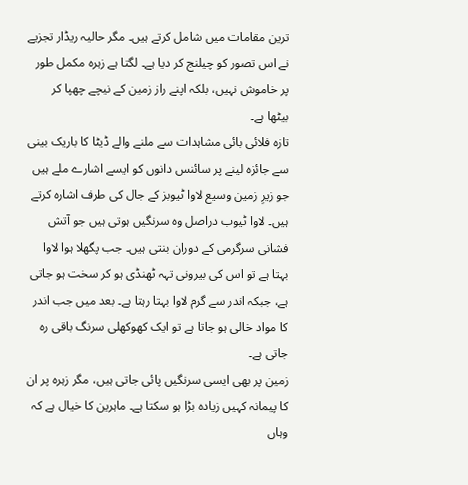ترین مقامات میں شامل کرتے ہیں۔ مگر حالیہ ریڈار تجزیے نے اس تصور کو چیلنج کر دیا ہے۔ لگتا ہے زہرہ مکمل طور پر خاموش نہیں، بلکہ اپنے راز زمین کے نیچے چھپا کر بیٹھا ہے۔
تازہ فلائی بائی مشاہدات سے ملنے والے ڈیٹا کا باریک بینی سے جائزہ لینے پر سائنس دانوں کو ایسے اشارے ملے ہیں جو زیرِ زمین وسیع لاوا ٹیوبز کے جال کی طرف اشارہ کرتے ہیں۔ لاوا ٹیوب دراصل وہ سرنگیں ہوتی ہیں جو آتش فشانی سرگرمی کے دوران بنتی ہیں۔ جب پگھلا ہوا لاوا بہتا ہے تو اس کی بیرونی تہہ ٹھنڈی ہو کر سخت ہو جاتی ہے، جبکہ اندر سے گرم لاوا بہتا رہتا ہے۔ بعد میں جب اندر کا مواد خالی ہو جاتا ہے تو ایک کھوکھلی سرنگ باقی رہ جاتی ہے۔
زمین پر بھی ایسی سرنگیں پائی جاتی ہیں، مگر زہرہ پر ان کا پیمانہ کہیں زیادہ بڑا ہو سکتا ہے۔ ماہرین کا خیال ہے کہ وہاں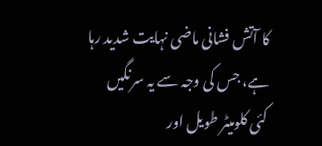کا آتش فشانی ماضی نہایت شدید رہا ہے، جس کی وجہ سے یہ سرنگیں کئی کلومیٹر طویل اور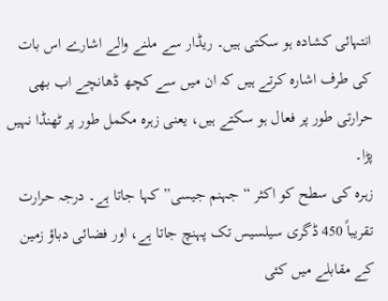انتہائی کشادہ ہو سکتی ہیں۔ ریڈار سے ملنے والے اشارے اس بات کی طرف اشارہ کرتے ہیں کہ ان میں سے کچھ ڈھانچے اب بھی حرارتی طور پر فعال ہو سکتے ہیں، یعنی زہرہ مکمل طور پر ٹھنڈا نہیں پڑا۔
زہرہ کی سطح کو اکثر “جہنم جیسی” کہا جاتا ہے۔ درجہ حرارت تقریباً 450 ڈگری سیلسیس تک پہنچ جاتا ہے، اور فضائی دباؤ زمین کے مقابلے میں کئی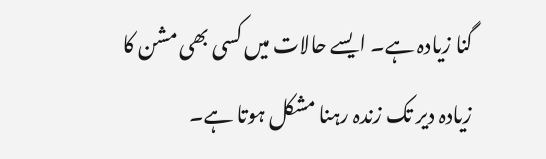گنا زیادہ ہے۔ ایسے حالات میں کسی بھی مشن کا زیادہ دیر تک زندہ رہنا مشکل ہوتا ہے۔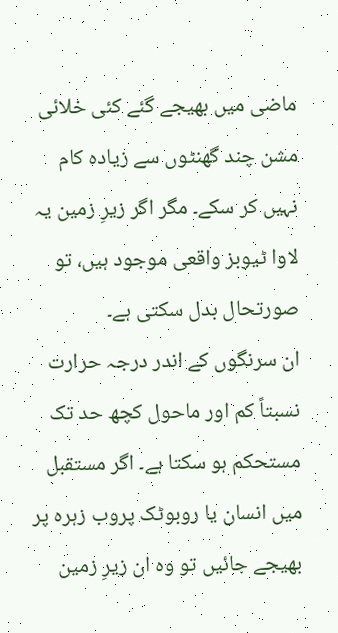ماضی میں بھیجے گئے کئی خلائی مشن چند گھنٹوں سے زیادہ کام نہیں کر سکے۔ مگر اگر زیرِ زمین یہ لاوا ٹیوبز واقعی موجود ہیں، تو صورتحال بدل سکتی ہے۔
ان سرنگوں کے اندر درجہ حرارت نسبتاً کم اور ماحول کچھ حد تک مستحکم ہو سکتا ہے۔ اگر مستقبل میں انسان یا روبوٹک پروب زہرہ پر بھیجے جائیں تو وہ ان زیرِ زمین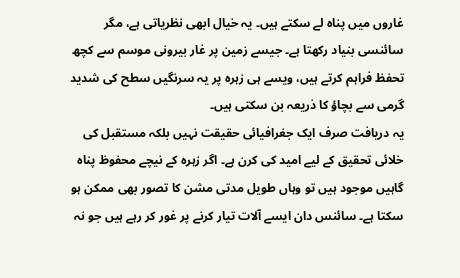غاروں میں پناہ لے سکتے ہیں۔ یہ خیال ابھی نظریاتی ہے، مگر سائنسی بنیاد رکھتا ہے۔ جیسے زمین پر غار بیرونی موسم سے کچھ تحفظ فراہم کرتے ہیں، ویسے ہی زہرہ پر یہ سرنگیں سطح کی شدید گرمی سے بچاؤ کا ذریعہ بن سکتی ہیں۔
یہ دریافت صرف ایک جغرافیائی حقیقت نہیں بلکہ مستقبل کی خلائی تحقیق کے لیے امید کی کرن ہے۔ اگر زہرہ کے نیچے محفوظ پناہ گاہیں موجود ہیں تو وہاں طویل مدتی مشن کا تصور بھی ممکن ہو سکتا ہے۔ سائنس دان ایسے آلات تیار کرنے پر غور کر رہے ہیں جو نہ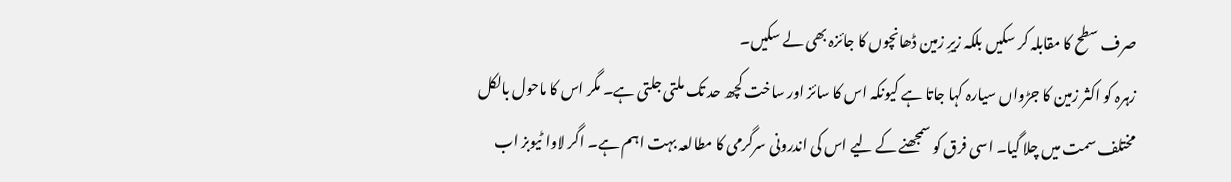صرف سطح کا مقابلہ کر سکیں بلکہ زیرِ زمین ڈھانچوں کا جائزہ بھی لے سکیں۔
زہرہ کو اکثر زمین کا جڑواں سیارہ کہا جاتا ہے کیونکہ اس کا سائز اور ساخت کچھ حد تک ملتی جلتی ہے۔ مگر اس کا ماحول بالکل مختلف سمت میں چلا گیا۔ اسی فرق کو سمجھنے کے لیے اس کی اندرونی سرگرمی کا مطالعہ بہت اہم ہے۔ اگر لاوا ٹیوبز اب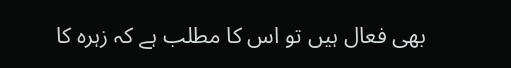بھی فعال ہیں تو اس کا مطلب ہے کہ زہرہ کا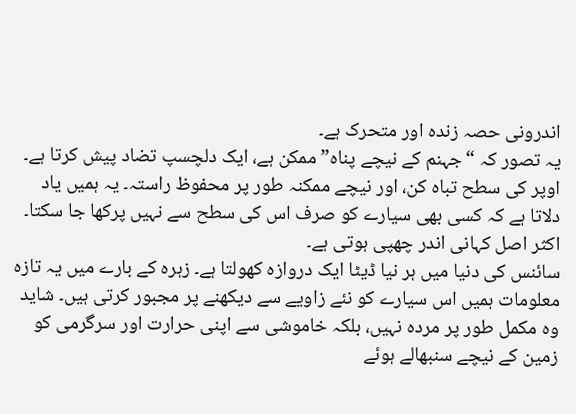اندرونی حصہ زندہ اور متحرک ہے۔
یہ تصور کہ “جہنم کے نیچے پناہ” ممکن ہے، ایک دلچسپ تضاد پیش کرتا ہے۔ اوپر کی سطح تباہ کن، اور نیچے ممکنہ طور پر محفوظ راستہ۔ یہ ہمیں یاد دلاتا ہے کہ کسی بھی سیارے کو صرف اس کی سطح سے نہیں پرکھا جا سکتا۔ اکثر اصل کہانی اندر چھپی ہوتی ہے۔
سائنس کی دنیا میں ہر نیا ڈیٹا ایک دروازہ کھولتا ہے۔ زہرہ کے بارے میں یہ تازہ معلومات ہمیں اس سیارے کو نئے زاویے سے دیکھنے پر مجبور کرتی ہیں۔ شاید وہ مکمل طور پر مردہ نہیں، بلکہ خاموشی سے اپنی حرارت اور سرگرمی کو زمین کے نیچے سنبھالے ہوئے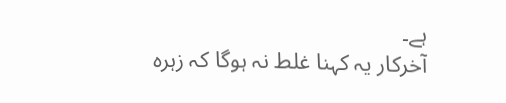ہے۔
آخرکار یہ کہنا غلط نہ ہوگا کہ زہرہ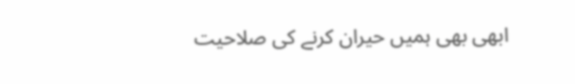ابھی بھی ہمیں حیران کرنے کی صلاحیت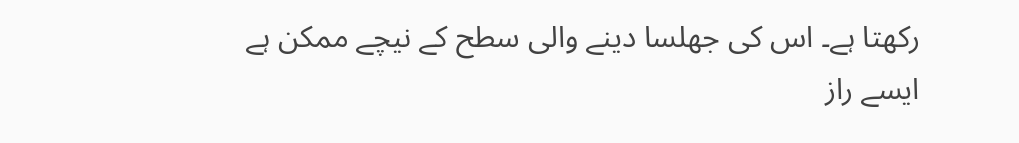رکھتا ہے۔ اس کی جھلسا دینے والی سطح کے نیچے ممکن ہے ایسے راز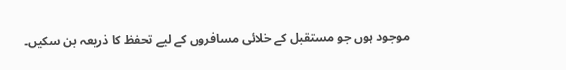موجود ہوں جو مستقبل کے خلائی مسافروں کے لیے تحفظ کا ذریعہ بن سکیں۔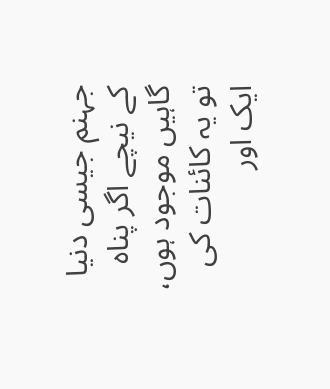جہنم جیسی دنیا کے نیچے اگر پناہ گاہیں موجود ہوں، تو یہ کائنات کی ایک اور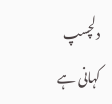دلچسپ کہانی ہے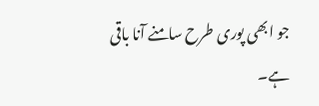جو ابھی پوری طرح سامنے آنا باقی ہے۔